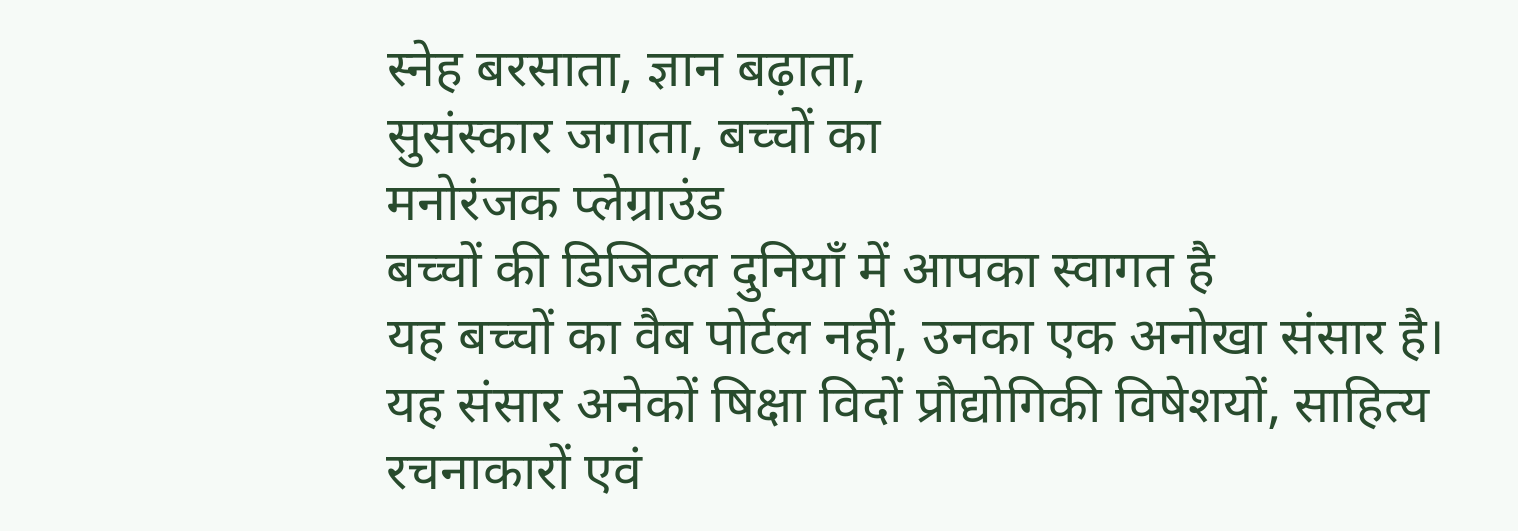स्नेह बरसाता, ज्ञान बढ़ाता,
सुसंस्कार जगाता, बच्चों का
मनोरंजक प्लेग्राउंड
बच्चों की डिजिटल दुनियाँ में आपका स्वागत है
यह बच्चों का वैब पोर्टल नहीं, उनका एक अनोखा संसार है। यह संसार अनेकों षिक्षा विदों प्रौद्योगिकी विषेशयों, साहित्य रचनाकारों एवं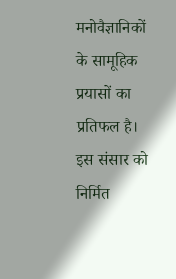मनोवैज्ञानिकों के सामूहिक प्रयासों का प्रतिफल है।
इस संसार को निर्मित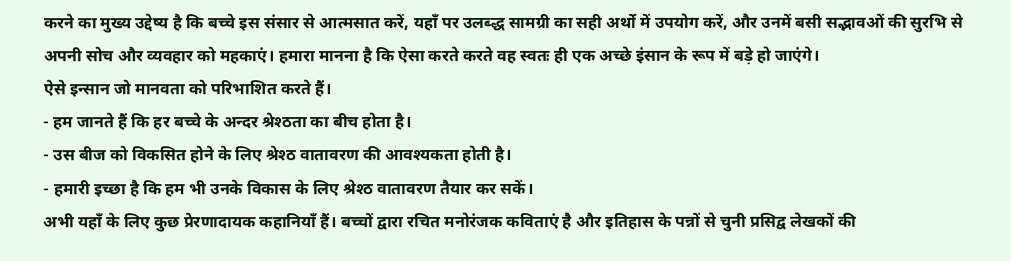करने का मुख्य उद्देष्य है कि बच्चे इस संसार से आत्मसात करें, यहाँ पर उलब्द्ध सामग्री का सही अर्थो में उपयोग करें, और उनमें बसी सद्भावओं की सुरभि से अपनी सोच और व्यवहार को महकाएं। हमारा मानना है कि ऐसा करते करते वह स्वतः ही एक अच्छे इंसान के रूप में बड़े हो जाएंगे।
ऐसे इन्सान जो मानवता को परिभाशित करते हैं।
- हम जानते हैं कि हर बच्चे के अन्दर श्रेश्ठता का बीच होता है।
- उस बीज को विकसित होने के लिए श्रेश्ठ वातावरण की आवश्यकता होती है।
- हमारी इच्छा है कि हम भी उनके विकास के लिए श्रेश्ठ वातावरण तैयार कर सकें।
अभी यहाँ के लिए कुछ प्रेरणादायक कहानियाँ हैं। बच्चों द्वारा रचित मनोरंजक कविताएं है और इतिहास के पन्नों से चुनी प्रसिद्व लेखकों की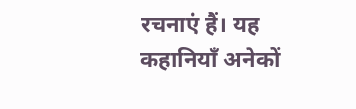रचनाएं हैं। यह कहानियाँ अनेकों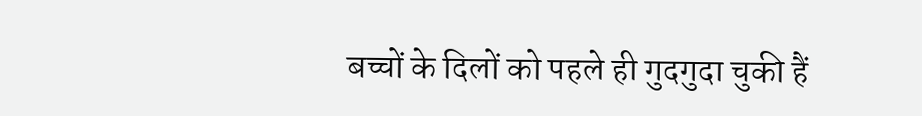बच्चों के दिलों को पहले ही गुदगुदा चुकी हैं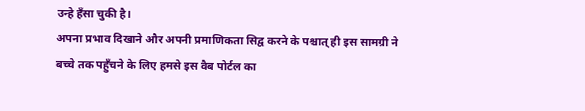उन्हे हँसा चुकी है।
अपना प्रभाव दिखाने और अपनी प्रमाणिकता सिद्व करने के पश्चात् ही इस सामग्री ने बच्चे तक पहुँचने के लिए हमसे इस वैब पोर्टल का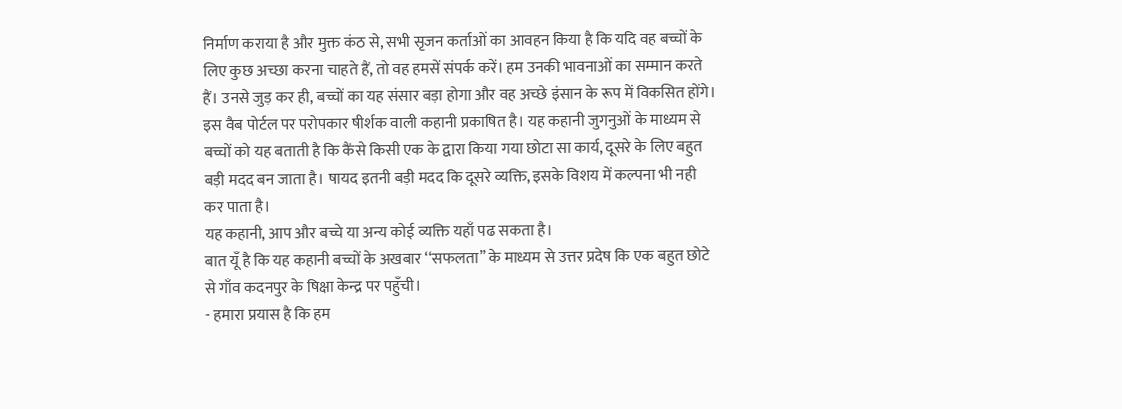निर्माण कराया है और मुक्त कंठ से, सभी सृजन कर्ताओं का आवहन किया है कि यदि वह बच्चों के लिए कुछ अच्छा करना चाहते हैं, तो वह हमसें संपर्क करें। हम उनकी भावनाओं का सम्मान करते हैं। उनसे जुड़ कर ही, बच्चों का यह संसार बड़ा होगा और वह अच्छे इंसान के रूप में विकसित होंगे।
इस वैब पोर्टल पर परोपकार षीर्शक वाली कहानी प्रकाषित है। यह कहानी जुगनुओं के माध्यम से बच्चों को यह बताती है कि कैंसे किसी एक के द्वारा किया गया छोटा सा कार्य, दूसरे के लिए बहुत बड़ी मदद बन जाता है। षायद इतनी बड़ी मदद कि दूसरे व्यक्ति, इसके विशय में कल्पना भी नही कर पाता है।
यह कहानी, आप और बच्चे या अन्य कोई व्यक्ति यहाँ पढ सकता है।
बात यूँ है कि यह कहानी बच्चों के अखबार ‘‘सफलता’’ के माध्यम से उत्तर प्रदेष कि एक बहुत छोटे से गाँव कदनपुर के षिक्षा केन्द्र पर पहुँची।
- हमारा प्रयास है कि हम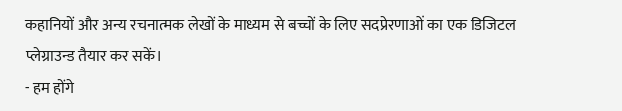कहानियों और अन्य रचनात्मक लेखों के माध्यम से बच्चों के लिए सदप्रेरणाओं का एक डिजिटल प्लेग्राउन्ड तैयार कर सकें।
- हम होंगे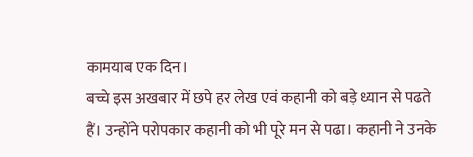कामयाब एक दिन।
बच्चे इस अखबार में छपे हर लेख एवं कहानी को बड़े ध्यान से पढते हैं। उन्होंने परोपकार कहानी को भी पूरे मन से पढा। कहानी ने उनके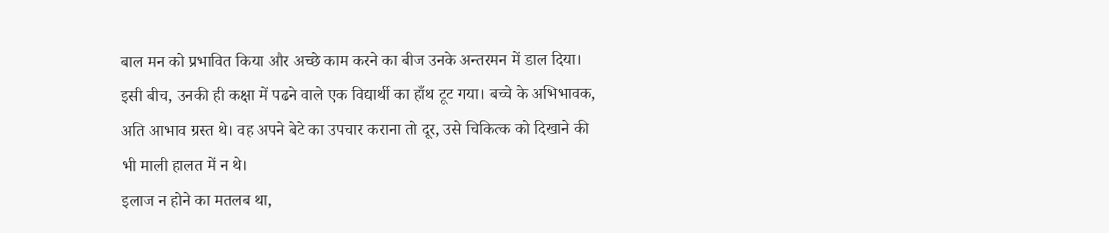बाल मन को प्रभावित किया और अच्छे काम करने का बीज उनके अन्तरमन में डाल दिया।
इसी बीच, उनकी ही कक्षा में पढने वाले एक विद्यार्थी का हाँथ टूट गया। बच्चे के अभिभावक, अति आभाव ग्रस्त थे। वह अपने बेटे का उपचार कराना तो दूर, उसे चिकित्क को दिखाने की भी माली हालत में न थे।
इलाज न होने का मतलब था,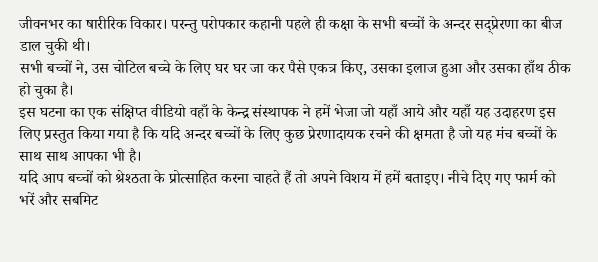जीवनभर का षारीरिक विकार। परन्तु परोपकार कहानी पहले ही कक्षा के सभी बच्चों के अन्दर सद्प्रेरणा का बीज डाल चुकी थी।
सभी बच्चों ने, उस चोटिल बच्चे के लिए घर घर जा कर पैसे एकत्र किए, उसका इलाज हुआ और उसका हाँथ ठीक हो चुका है।
इस घटना का एक संक्षिप्त वीडियो वहाँ के केन्द्र संस्थापक ने हमें भेजा जो यहाँ आये और यहाँ यह उदाहरण इस लिए प्रस्तुत किया गया है कि यदि अन्दर बच्चों के लिए कुछ प्रेरणादायक रचने की क्षमता है जो यह मंच बच्चों के साथ साथ आपका भी है।
यदि आप बच्चों को श्रेश्ठता के प्रोत्साहित करना चाहते हैं तो अपने विशय में हमें बताइए। नीचे दिए गए फार्म को भरें और सबमिट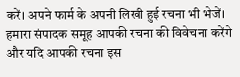करें। अपने फार्म के अपनी लिखी हुई रचना भी भेजें।
हमारा संपादक समूह आपकी रचना की विवेचना करेंगे और यदि आपकी रचना इस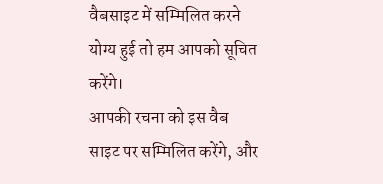वैबसाइट में सम्मिलित करने योग्य हुई तो हम आपको सूचित करेंगे।
आपकी रचना को इस वैब साइट पर सम्मिलित करेंगे, और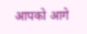आपको आगे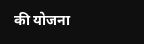की योजना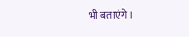भी बताएंगे।